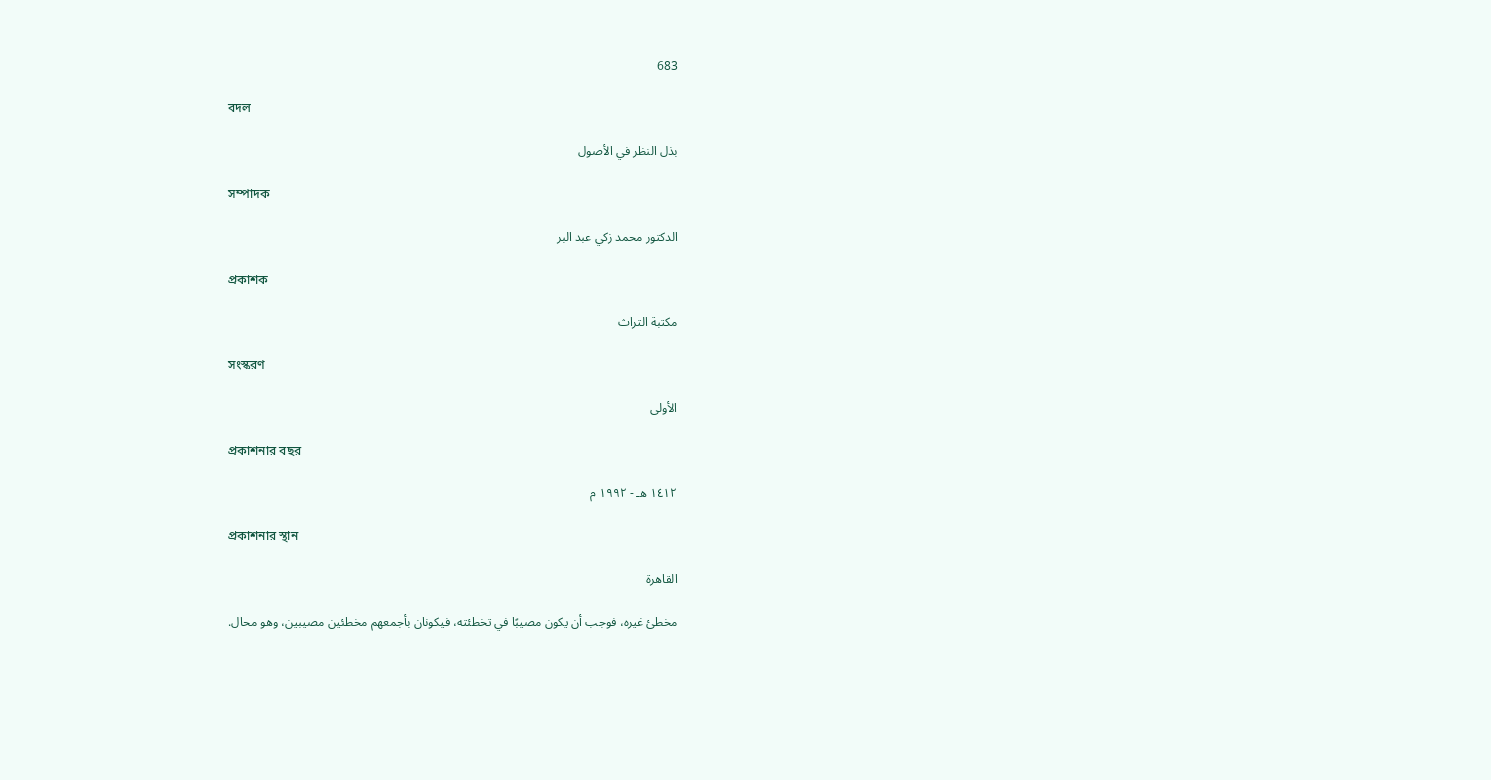683

বদল

بذل النظر في الأصول

সম্পাদক

الدكتور محمد زكي عبد البر

প্রকাশক

مكتبة التراث

সংস্করণ

الأولى

প্রকাশনার বছর

١٤١٢ هـ - ١٩٩٢ م

প্রকাশনার স্থান

القاهرة

مخطئ غيره، فوجب أن يكون مصيبًا في تخطئته، فيكونان بأجمعهم مخطئين مصيبين، وهو محال.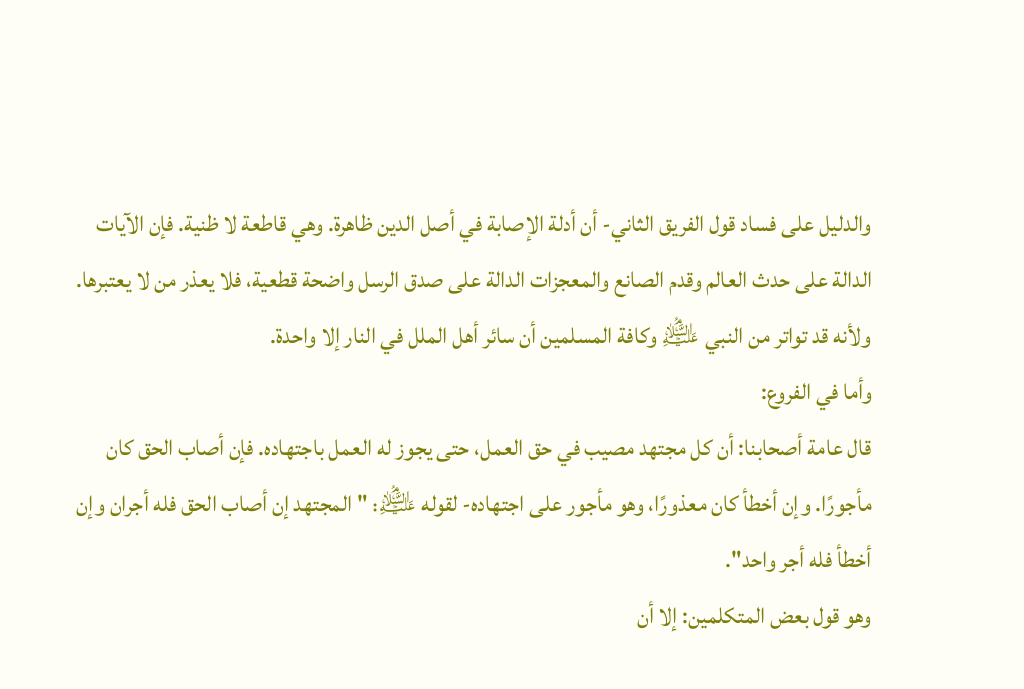والدليل على فساد قول الفريق الثاني- أن أدلة الإصابة في أصل الدين ظاهرة. وهي قاطعة لا ظنية. فإن الآيات الدالة على حدث العالم وقدم الصانع والمعجزات الدالة على صدق الرسل واضحة قطعية، فلا يعذر من لا يعتبرها. ولأنه قد تواتر من النبي ﵇ وكافة المسلمين أن سائر أهل الملل في النار إلا واحدة.
وأما في الفروع:
قال عامة أصحابنا: أن كل مجتهد مصيب في حق العمل، حتى يجوز له العمل باجتهاده. فإن أصاب الحق كان مأجورًا. وإن أخطأ كان معذورًا، وهو مأجور على اجتهاده- لقوله ﵇: "المجتهد إن أصاب الحق فله أجران وإن أخطأ فله أجر واحد".
وهو قول بعض المتكلمين: إلا أن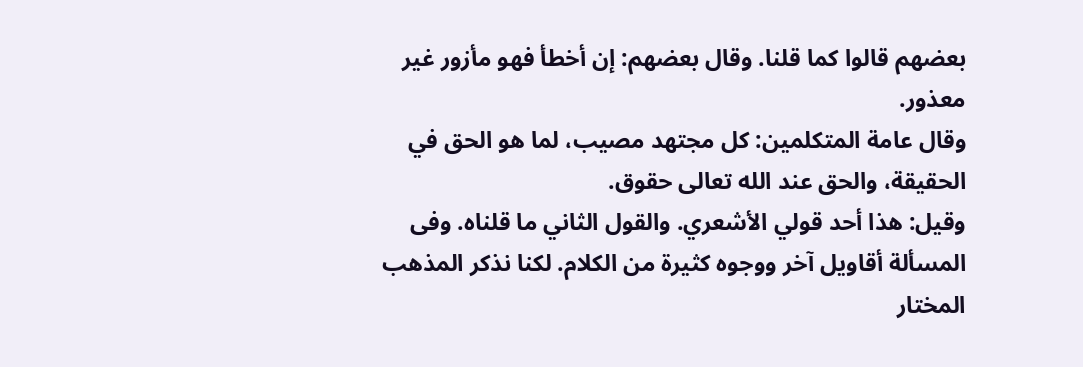بعضهم قالوا كما قلنا. وقال بعضهم: إن أخطأ فهو مأزور غير معذور.
وقال عامة المتكلمين: كل مجتهد مصيب، لما هو الحق في الحقيقة، والحق عند الله تعالى حقوق.
وقيل: هذا أحد قولي الأشعري. والقول الثاني ما قلناه. وفى المسألة أقاويل آخر ووجوه كثيرة من الكلام. لكنا نذكر المذهب المختار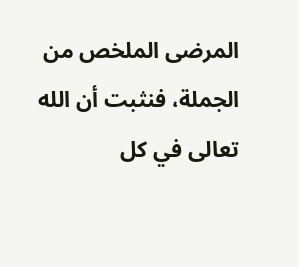المرضى الملخص من الجملة، فنثبت أن الله تعالى في كل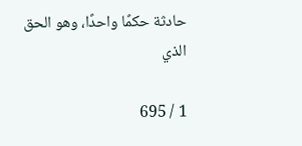حادثة حكمًا واحدًا، وهو الحق الذي

1 / 695